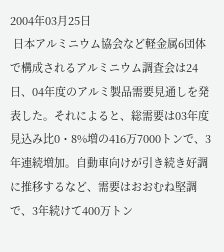2004年03月25日
 日本アルミニウム協会など軽金属6団体で構成されるアルミニウム調査会は24日、04年度のアルミ製品需要見通しを発表した。それによると、総需要は03年度見込み比0・8%増の416万7000トンで、3年連続増加。自動車向けが引き続き好調に推移するなど、需要はおおむね堅調で、3年続けて400万トン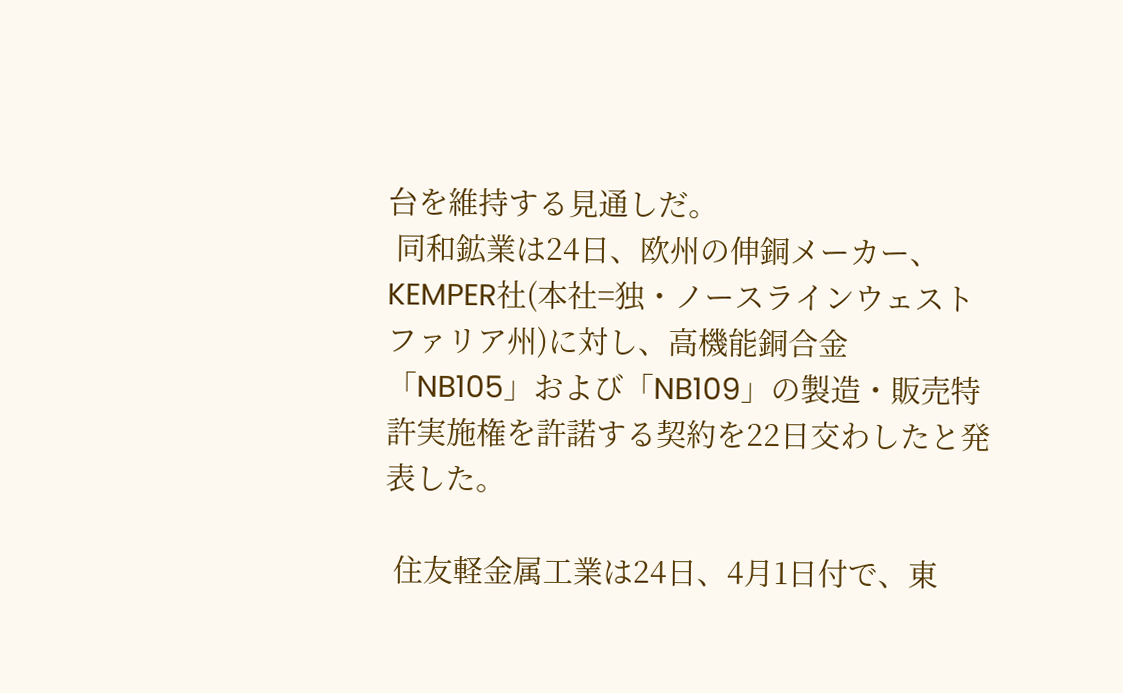台を維持する見通しだ。
 同和鉱業は24日、欧州の伸銅メーカー、KEMPER社(本社=独・ノースラインウェストファリア州)に対し、高機能銅合金「NB105」および「NB109」の製造・販売特許実施権を許諾する契約を22日交わしたと発表した。

 住友軽金属工業は24日、4月1日付で、東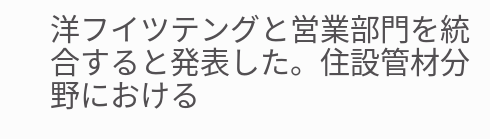洋フイツテングと営業部門を統合すると発表した。住設管材分野における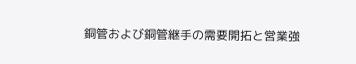銅管および銅管継手の需要開拓と営業強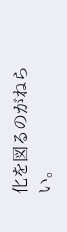化を図るのがねらい。